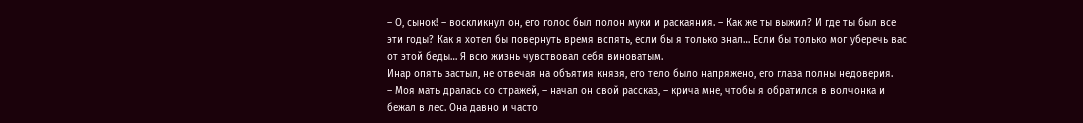– О, сынок! – воскликнул он, его голос был полон муки и раскаяния. – Как же ты выжил? И где ты был все эти годы? Как я хотел бы повернуть время вспять, если бы я только знал… Если бы только мог уберечь вас от этой беды… Я всю жизнь чувствовал себя виноватым.
Инар опять застыл, не отвечая на объятия князя, его тело было напряжено, его глаза полны недоверия.
– Моя мать дралась со стражей, – начал он свой рассказ, – крича мне, чтобы я обратился в волчонка и бежал в лес. Она давно и часто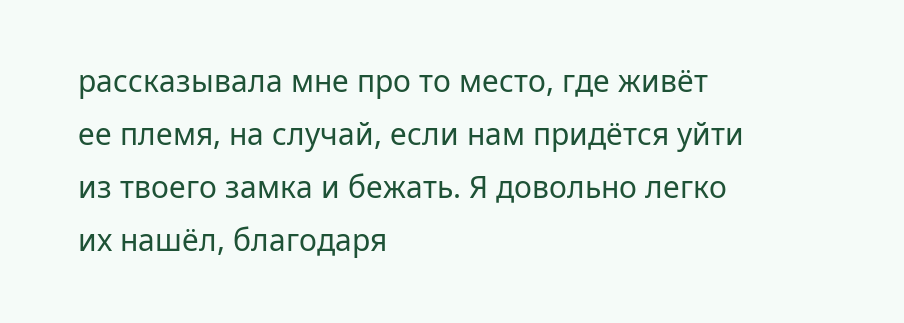рассказывала мне про то место, где живёт ее племя, на случай, если нам придётся уйти из твоего замка и бежать. Я довольно легко их нашёл, благодаря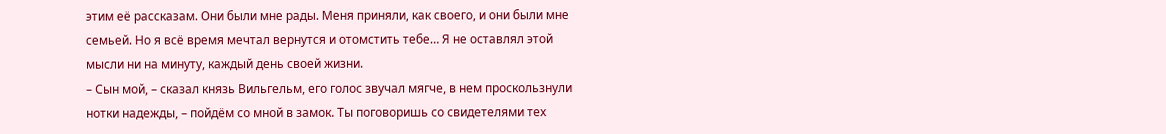этим её рассказам. Они были мне рады. Меня приняли, как своего, и они были мне семьей. Но я всё время мечтал вернутся и отомстить тебе… Я не оставлял этой мысли ни на минуту, каждый день своей жизни.
– Сын мой, – сказал князь Вильгельм, его голос звучал мягче, в нем проскользнули нотки надежды, – пойдём со мной в замок. Ты поговоришь со свидетелями тех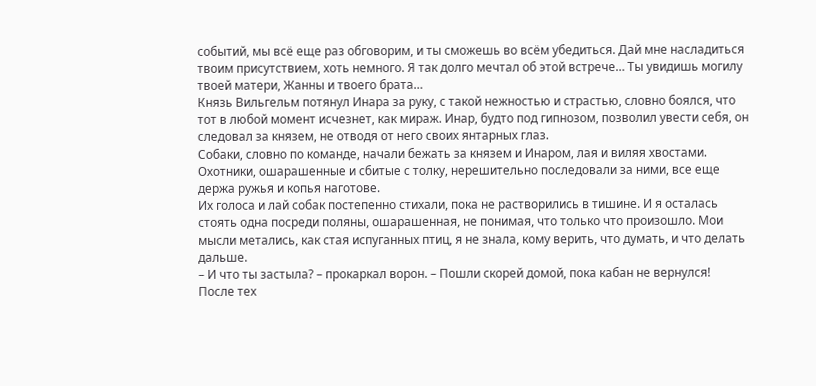событий, мы всё еще раз обговорим, и ты сможешь во всём убедиться. Дай мне насладиться твоим присутствием, хоть немного. Я так долго мечтал об этой встрече… Ты увидишь могилу твоей матери, Жанны и твоего брата…
Князь Вильгельм потянул Инара за руку, с такой нежностью и страстью, словно боялся, что тот в любой момент исчезнет, как мираж. Инар, будто под гипнозом, позволил увести себя, он следовал за князем, не отводя от него своих янтарных глаз.
Собаки, словно по команде, начали бежать за князем и Инаром, лая и виляя хвостами. Охотники, ошарашенные и сбитые с толку, нерешительно последовали за ними, все еще держа ружья и копья наготове.
Их голоса и лай собак постепенно стихали, пока не растворились в тишине. И я осталась стоять одна посреди поляны, ошарашенная, не понимая, что только что произошло. Мои мысли метались, как стая испуганных птиц, я не знала, кому верить, что думать, и что делать дальше.
– И что ты застыла? – прокаркал ворон. – Пошли скорей домой, пока кабан не вернулся!
После тех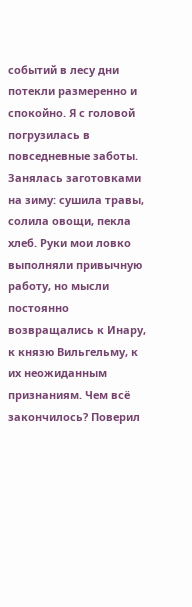событий в лесу дни потекли размеренно и спокойно. Я с головой погрузилась в повседневные заботы. Занялась заготовками на зиму: сушила травы, солила овощи, пекла хлеб. Руки мои ловко выполняли привычную работу, но мысли постоянно возвращались к Инару, к князю Вильгельму, к их неожиданным признаниям. Чем всё закончилось? Поверил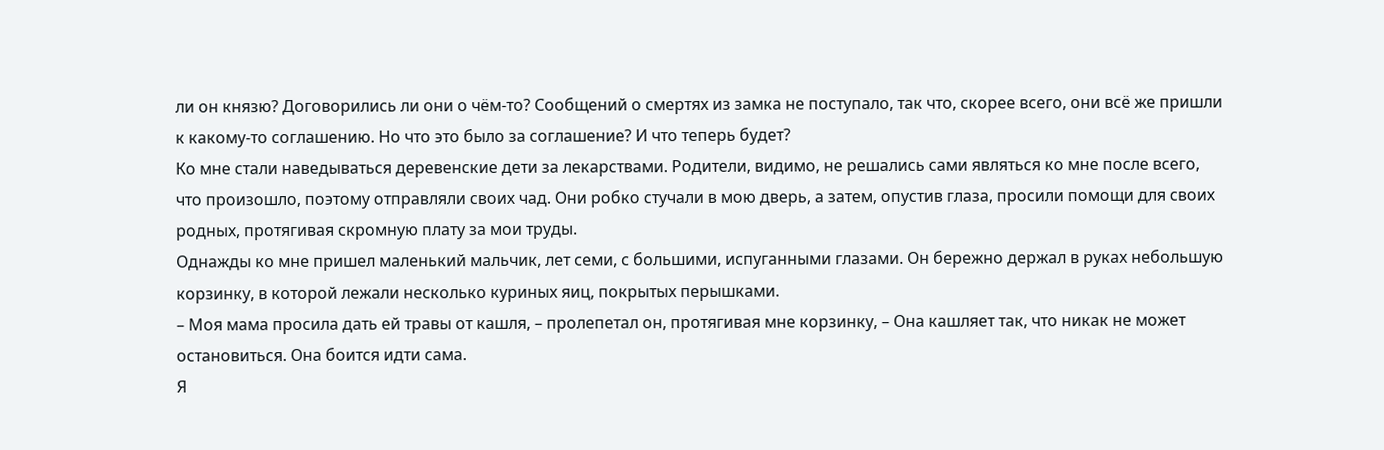ли он князю? Договорились ли они о чём-то? Сообщений о смертях из замка не поступало, так что, скорее всего, они всё же пришли к какому-то соглашению. Но что это было за соглашение? И что теперь будет?
Ко мне стали наведываться деревенские дети за лекарствами. Родители, видимо, не решались сами являться ко мне после всего, что произошло, поэтому отправляли своих чад. Они робко стучали в мою дверь, а затем, опустив глаза, просили помощи для своих родных, протягивая скромную плату за мои труды.
Однажды ко мне пришел маленький мальчик, лет семи, с большими, испуганными глазами. Он бережно держал в руках небольшую корзинку, в которой лежали несколько куриных яиц, покрытых перышками.
– Моя мама просила дать ей травы от кашля, – пролепетал он, протягивая мне корзинку, – Она кашляет так, что никак не может остановиться. Она боится идти сама.
Я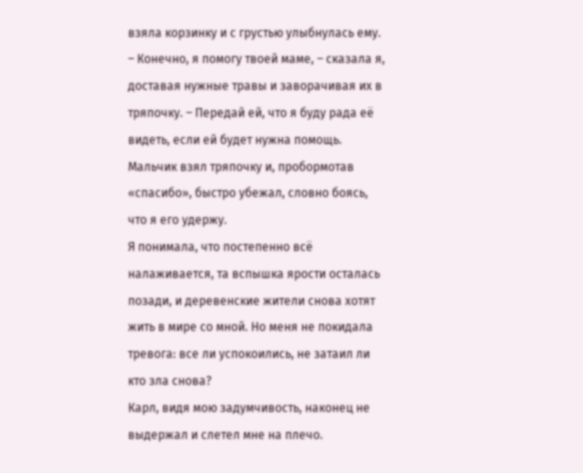взяла корзинку и с грустью улыбнулась ему.
– Конечно, я помогу твоей маме, – сказала я, доставая нужные травы и заворачивая их в тряпочку. – Передай ей, что я буду рада её видеть, если ей будет нужна помощь.
Мальчик взял тряпочку и, пробормотав «спасибо», быстро убежал, словно боясь, что я его удержу.
Я понимала, что постепенно всё налаживается, та вспышка ярости осталась позади, и деревенские жители снова хотят жить в мире со мной. Но меня не покидала тревога: все ли успокоились, не затаил ли кто зла снова?
Карл, видя мою задумчивость, наконец не выдержал и слетел мне на плечо.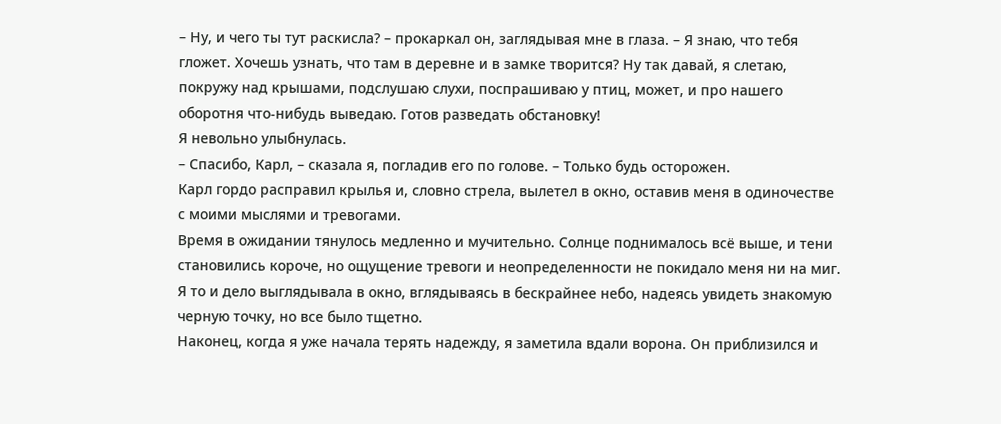– Ну, и чего ты тут раскисла? – прокаркал он, заглядывая мне в глаза. – Я знаю, что тебя гложет. Хочешь узнать, что там в деревне и в замке творится? Ну так давай, я слетаю, покружу над крышами, подслушаю слухи, поспрашиваю у птиц, может, и про нашего оборотня что-нибудь выведаю. Готов разведать обстановку!
Я невольно улыбнулась.
– Спасибо, Карл, – сказала я, погладив его по голове. – Только будь осторожен.
Карл гордо расправил крылья и, словно стрела, вылетел в окно, оставив меня в одиночестве с моими мыслями и тревогами.
Время в ожидании тянулось медленно и мучительно. Солнце поднималось всё выше, и тени становились короче, но ощущение тревоги и неопределенности не покидало меня ни на миг. Я то и дело выглядывала в окно, вглядываясь в бескрайнее небо, надеясь увидеть знакомую черную точку, но все было тщетно.
Наконец, когда я уже начала терять надежду, я заметила вдали ворона. Он приблизился и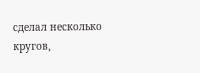сделал несколько кругов,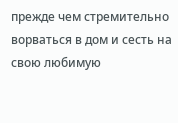прежде чем стремительно ворваться в дом и сесть на свою любимую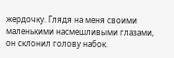жердочку. Глядя на меня своими маленькими насмешливыми глазами, он склонил голову набок.